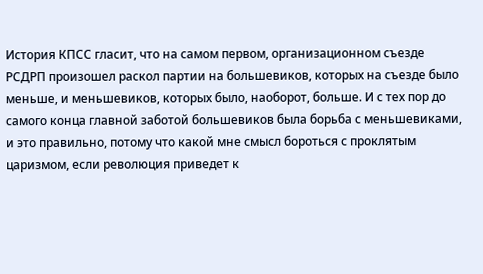История КПСС гласит, что на самом первом, организационном съезде РСДРП произошел раскол партии на большевиков, которых на съезде было меньше, и меньшевиков, которых было, наоборот, больше. И с тех пор до самого конца главной заботой большевиков была борьба с меньшевиками, и это правильно, потому что какой мне смысл бороться с проклятым царизмом, если революция приведет к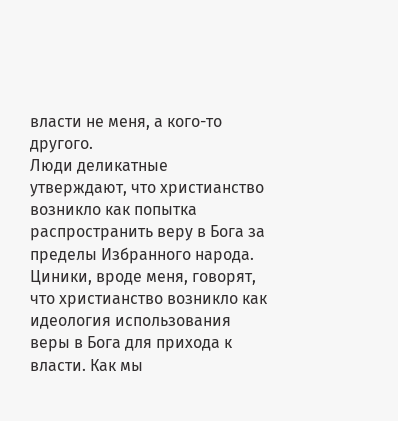власти не меня, а кого-то другого.
Люди деликатные утверждают, что христианство возникло как попытка распространить веру в Бога за пределы Избранного народа. Циники, вроде меня, говорят, что христианство возникло как идеология использования веры в Бога для прихода к власти. Как мы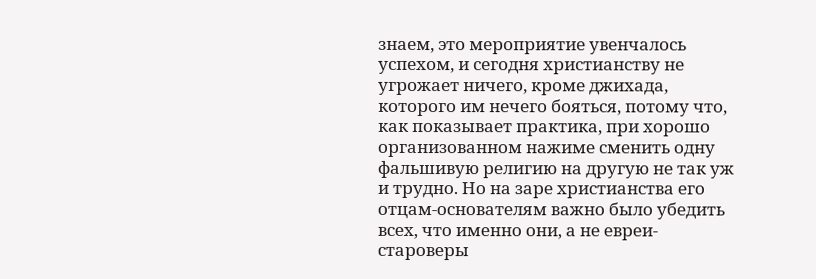знаем, это мероприятие увенчалось успехом, и сегодня христианству не угрожает ничего, кроме джихада, которого им нечего бояться, потому что, как показывает практика, при хорошо организованном нажиме сменить одну фальшивую религию на другую не так уж и трудно. Но на заре христианства его отцам-основателям важно было убедить всех, что именно они, а не евреи-староверы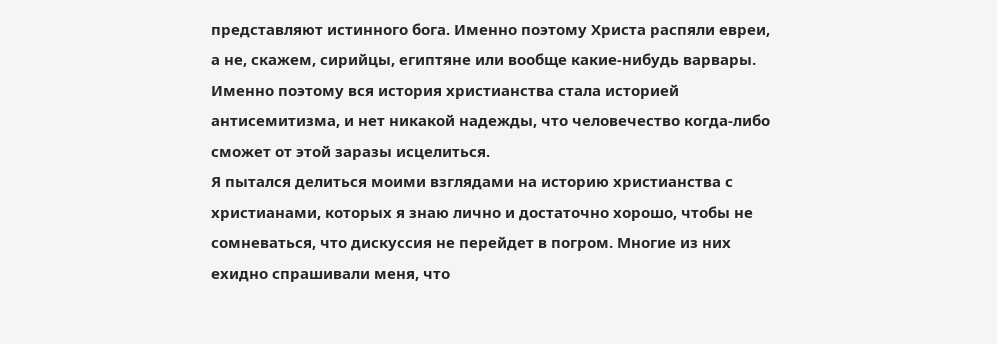представляют истинного бога. Именно поэтому Христа распяли евреи, а не, скажем, сирийцы, египтяне или вообще какие-нибудь варвары. Именно поэтому вся история христианства стала историей антисемитизма, и нет никакой надежды, что человечество когда-либо сможет от этой заразы исцелиться.
Я пытался делиться моими взглядами на историю христианства с христианами, которых я знаю лично и достаточно хорошо, чтобы не сомневаться, что дискуссия не перейдет в погром. Многие из них ехидно спрашивали меня, что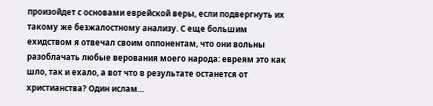произойдет с основами еврейской веры, если подвергнуть их такому же безжалостному анализу. С еще большим ехидством я отвечал своим оппонентам, что они вольны разоблачать любые верования моего народа: евреям это как шло, так и ехало, а вот что в результате останется от христианства? Один ислам…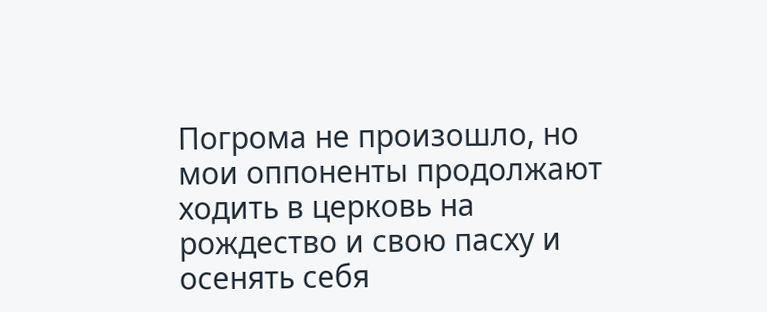Погрома не произошло, но мои оппоненты продолжают ходить в церковь на рождество и свою пасху и осенять себя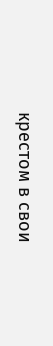крестом в свои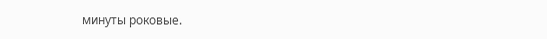минуты роковые.